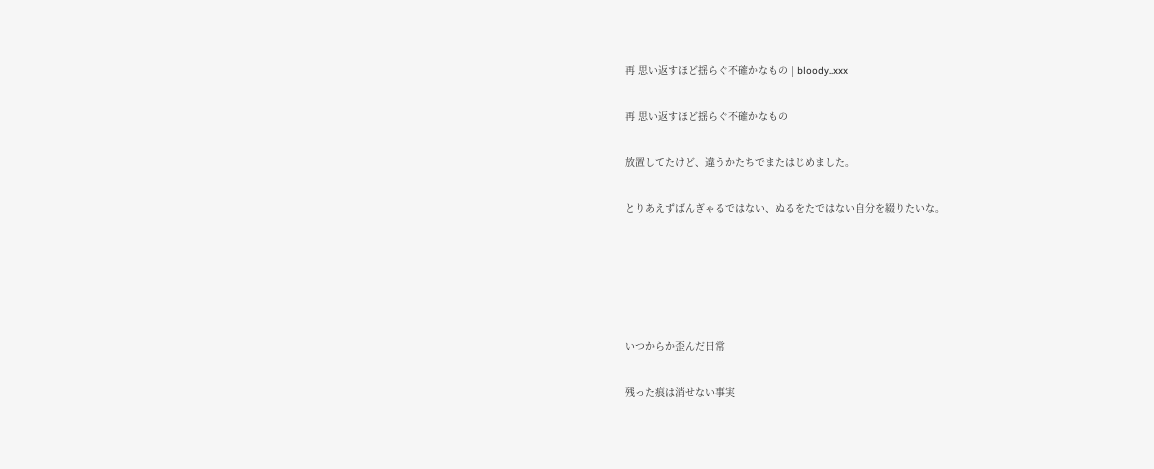再 思い返すほど揺らぐ不確かなもの | bloody..xxx

再 思い返すほど揺らぐ不確かなもの

放置してたけど、違うかたちでまたはじめました。

とりあえずばんぎゃるではない、ぬるをたではない自分を綴りたいな。





いつからか歪んだ日常

残った痕は消せない事実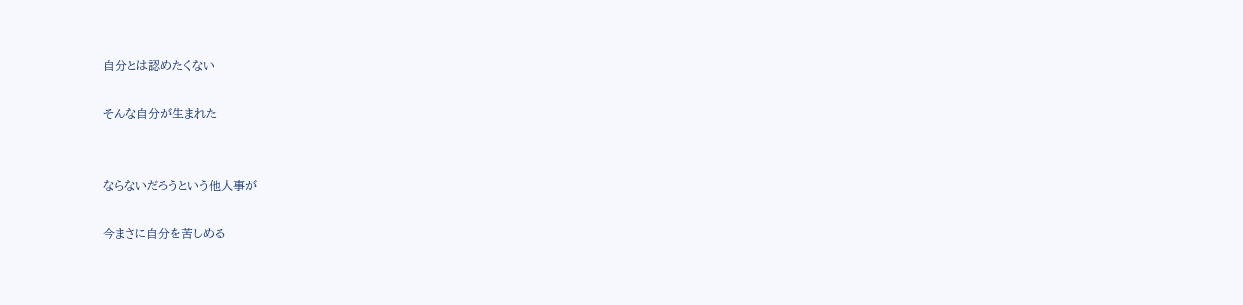自分とは認めたくない

そんな自分が生まれた


ならないだろうという他人事が

今まさに自分を苦しめる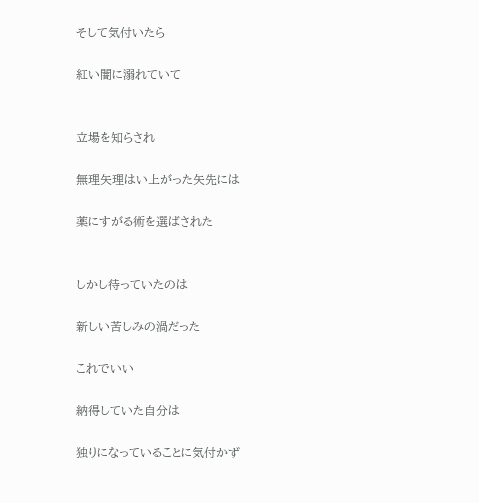そして気付いたら

紅い闇に溺れていて


立場を知らされ

無理矢理はい上がった矢先には

薬にすがる術を選ばされた


しかし待っていたのは

新しい苦しみの渦だった

これでいい

納得していた自分は

独りになっていることに気付かず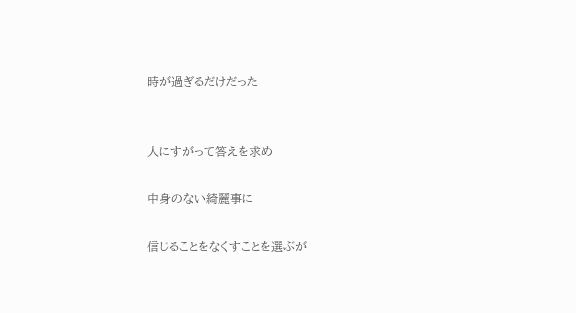時が過ぎるだけだった


人にすがって答えを求め

中身のない綺麗事に

信じることをなくすことを選ぶが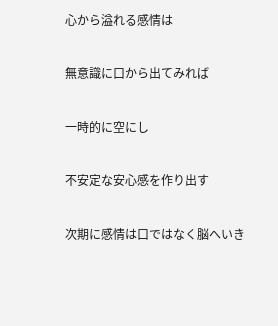心から溢れる感情は

無意識に口から出てみれば

一時的に空にし

不安定な安心感を作り出す

次期に感情は口ではなく脳へいき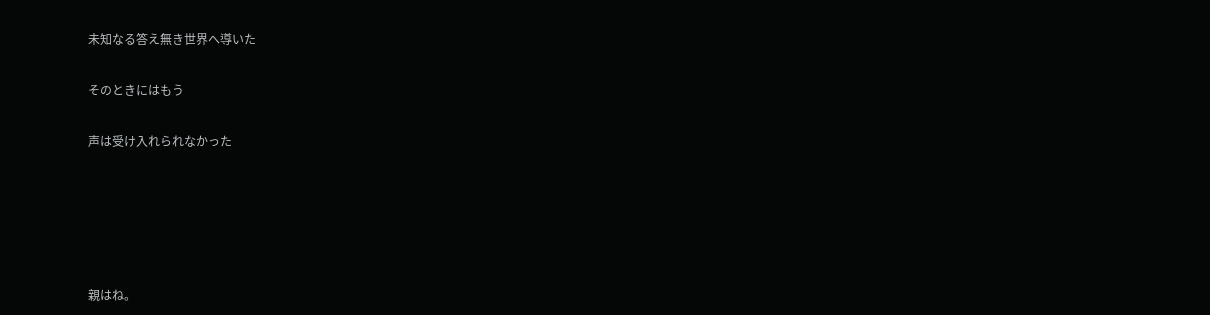未知なる答え無き世界へ導いた

そのときにはもう

声は受け入れられなかった





親はね。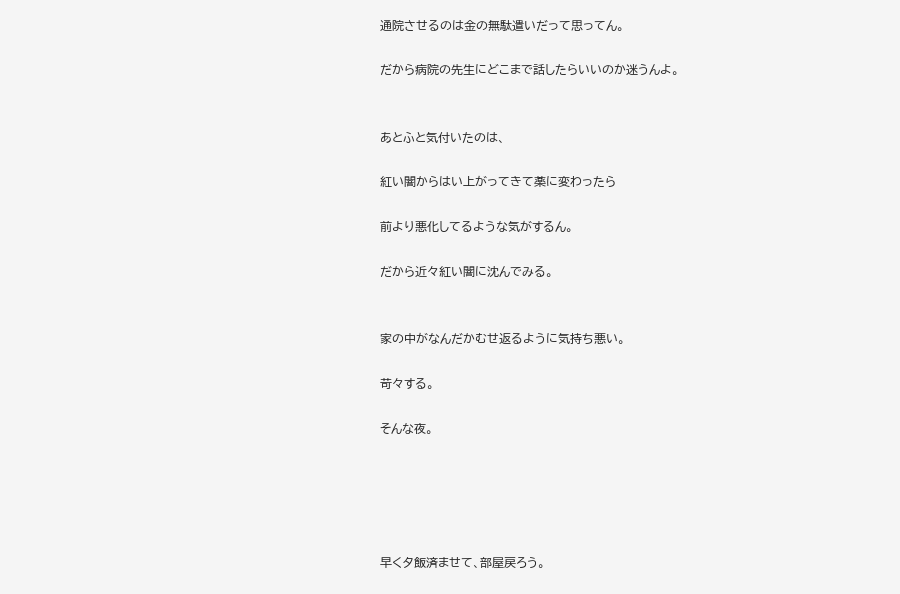通院させるのは金の無駄遣いだって思ってん。

だから病院の先生にどこまで話したらいいのか迷うんよ。


あとふと気付いたのは、

紅い闇からはい上がってきて薬に変わったら

前より悪化してるような気がするん。

だから近々紅い闇に沈んでみる。


家の中がなんだかむせ返るように気持ち悪い。

苛々する。

そんな夜。





早く夕飯済ませて、部屋戻ろう。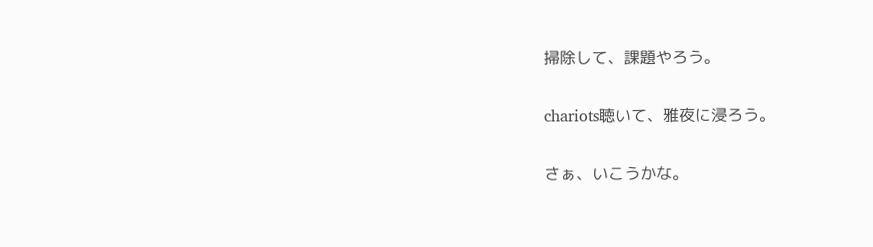掃除して、課題やろう。

chariots聴いて、雅夜に浸ろう。

さぁ、いこうかな。